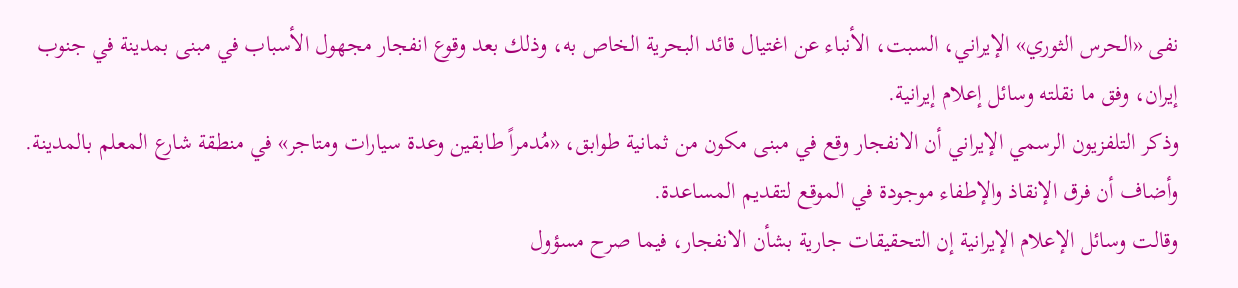نفى «الحرس الثوري» الإيراني، السبت، الأنباء عن اغتيال قائد البحرية الخاص به، وذلك بعد وقوع انفجار مجهول الأسباب في مبنى بمدينة في جنوب إيران، وفق ما نقلته وسائل إعلام إيرانية.
وذكر التلفزيون الرسمي الإيراني أن الانفجار وقع في مبنى مكون من ثمانية طوابق، «مُدمراً طابقين وعدة سيارات ومتاجر» في منطقة شارع المعلم بالمدينة. وأضاف أن فرق الإنقاذ والإطفاء موجودة في الموقع لتقديم المساعدة.
وقالت وسائل الإعلام الإيرانية إن التحقيقات جارية بشأن الانفجار، فيما صرح مسؤول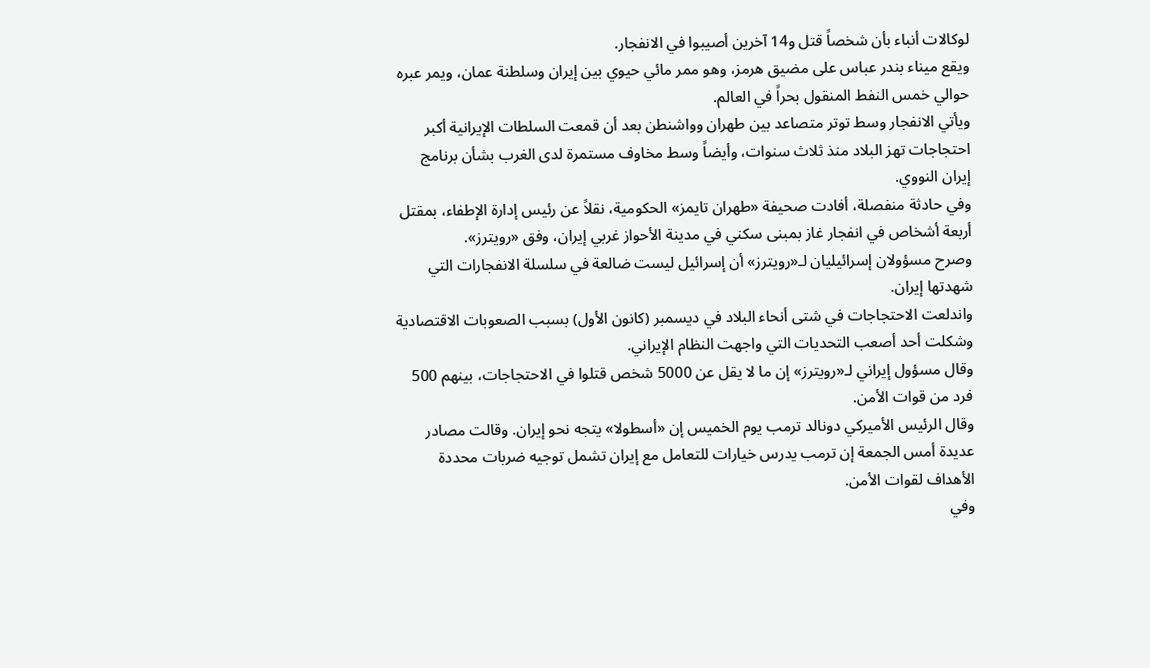لوكالات أنباء بأن شخصاً قتل و14 آخرين أصيبوا في الانفجار.
ويقع ميناء بندر عباس على مضيق هرمز، وهو ممر مائي حيوي بين إيران وسلطنة عمان، ويمر عبره حوالي خمس النفط المنقول بحراً في العالم.
ويأتي الانفجار وسط توتر متصاعد بين طهران وواشنطن بعد أن قمعت السلطات الإيرانية أكبر احتجاجات تهز البلاد منذ ثلاث سنوات، وأيضاً وسط مخاوف مستمرة لدى الغرب بشأن برنامج إيران النووي.
وفي حادثة منفصلة، أفادت صحيفة «طهران تايمز» الحكومية، نقلاً عن رئيس إدارة الإطفاء، بمقتل أربعة أشخاص في انفجار غاز بمبنى سكني في مدينة الأحواز غربي إيران، وفق «رويترز».
وصرح مسؤولان إسرائيليان لـ«رويترز» أن إسرائيل ليست ضالعة في سلسلة الانفجارات التي شهدتها إيران.
واندلعت الاحتجاجات في شتى أنحاء البلاد في ديسمبر (كانون الأول) بسبب الصعوبات الاقتصادية وشكلت أحد أصعب التحديات التي واجهت النظام الإيراني.
وقال مسؤول إيراني لـ«رويترز» إن ما لا يقل عن 5000 شخص قتلوا في الاحتجاجات، بينهم 500 فرد من قوات الأمن.
وقال الرئيس الأميركي دونالد ترمب يوم الخميس إن «أسطولا» يتجه نحو إيران. وقالت مصادر عديدة أمس الجمعة إن ترمب يدرس خيارات للتعامل مع إيران تشمل توجيه ضربات محددة الأهداف لقوات الأمن.
وفي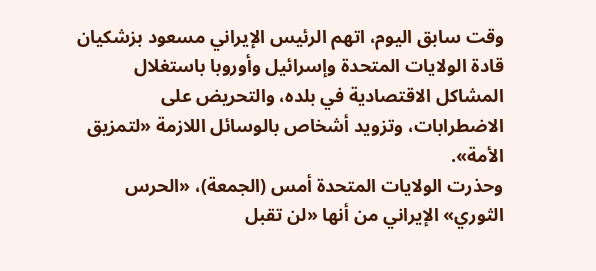وقت سابق اليوم، اتهم الرئيس الإيراني مسعود بزشكيان قادة الولايات المتحدة وإسرائيل وأوروبا باستغلال المشاكل الاقتصادية في بلده، والتحريض على الاضطرابات، وتزويد أشخاص بالوسائل اللازمة «لتمزيق الأمة».
وحذرت الولايات المتحدة أمس (الجمعة)، «الحرس الثوري» الإيراني من أنها «لن تقبل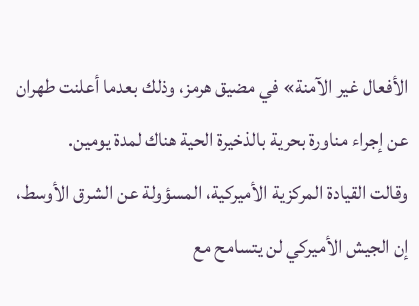الأفعال غير الآمنة» في مضيق هرمز، وذلك بعدما أعلنت طهران عن إجراء مناورة بحرية بالذخيرة الحية هناك لمدة يومين.
وقالت القيادة المركزية الأميركية، المسؤولة عن الشرق الأوسط، إن الجيش الأميركي لن يتسامح مع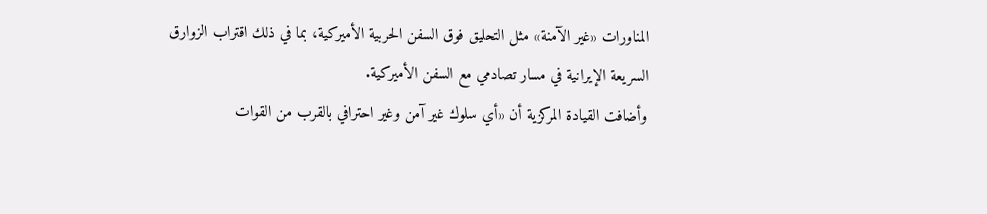المناورات «غير الآمنة» مثل التحليق فوق السفن الحربية الأميركية، بما في ذلك اقتراب الزوارق السريعة الإيرانية في مسار تصادمي مع السفن الأميركية.
وأضافت القيادة المركزية أن «أي سلوك غير آمن وغير احترافي بالقرب من القوات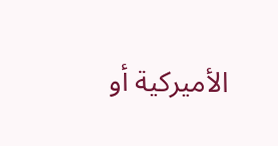الأميركية أو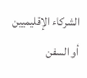الشركاء الإقليميين أو السفن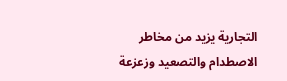التجارية يزيد من مخاطر الاصطدام والتصعيد وزعزعة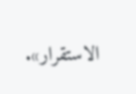الاستقرار».